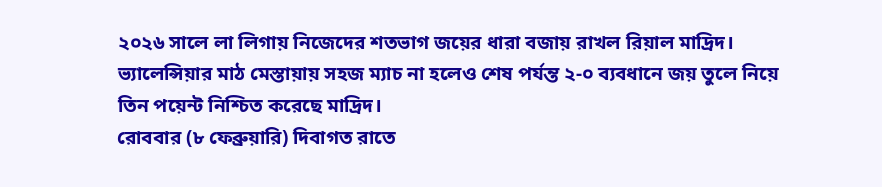২০২৬ সালে লা লিগায় নিজেদের শতভাগ জয়ের ধারা বজায় রাখল রিয়াল মাদ্রিদ। ভ্যালেন্সিয়ার মাঠ মেস্তায়ায় সহজ ম্যাচ না হলেও শেষ পর্যন্ত ২-০ ব্যবধানে জয় তুলে নিয়ে তিন পয়েন্ট নিশ্চিত করেছে মাদ্রিদ।
রোববার (৮ ফেব্রুয়ারি) দিবাগত রাতে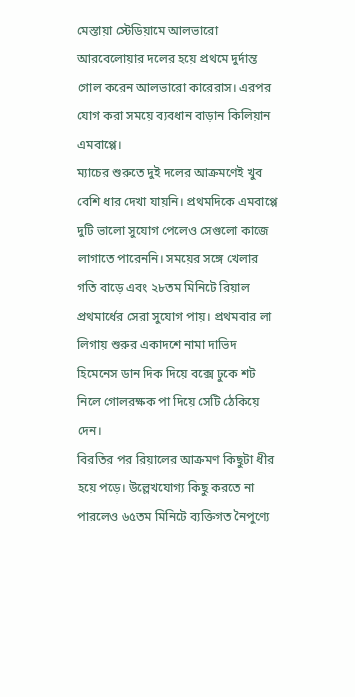মেস্তায়া স্টেডিয়ামে আলভারো আরবেলোয়ার দলের হয়ে প্রথমে দুর্দান্ত গোল করেন আলভারো কারেরাস। এরপর যোগ করা সময়ে ব্যবধান বাড়ান কিলিয়ান এমবাপ্পে।
ম্যাচের শুরুতে দুই দলের আক্রমণেই খুব বেশি ধার দেখা যায়নি। প্রথমদিকে এমবাপ্পে দুটি ভালো সুযোগ পেলেও সেগুলো কাজে লাগাতে পারেননি। সময়ের সঙ্গে খেলার গতি বাড়ে এবং ২৮তম মিনিটে রিয়াল প্রথমার্ধের সেরা সুযোগ পায়। প্রথমবার লা লিগায় শুরুর একাদশে নামা দাভিদ হিমেনেস ডান দিক দিয়ে বক্সে ঢুকে শট নিলে গোলরক্ষক পা দিয়ে সেটি ঠেকিয়ে দেন।
বিরতির পর রিয়ালের আক্রমণ কিছুটা ধীর হয়ে পড়ে। উল্লেখযোগ্য কিছু করতে না পারলেও ৬৫তম মিনিটে ব্যক্তিগত নৈপুণ্যে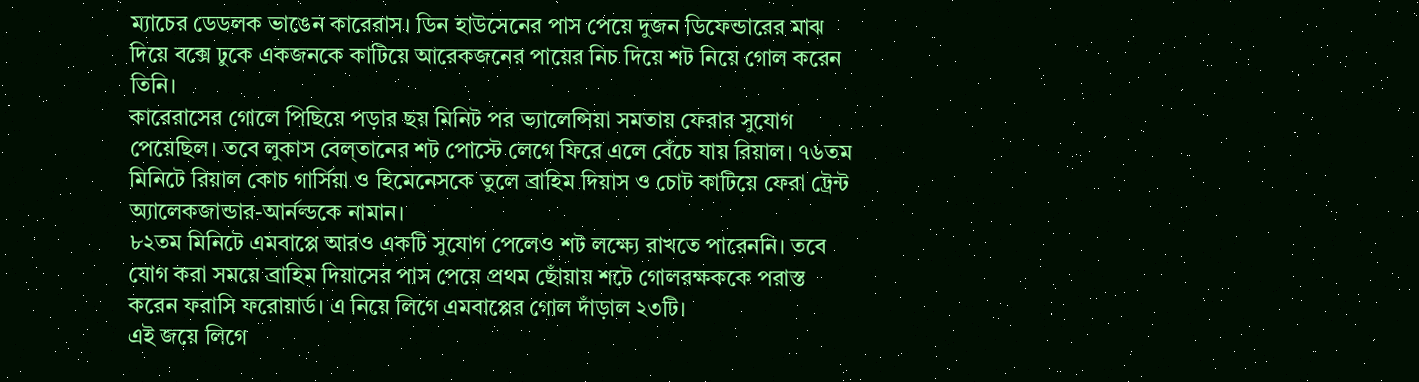ম্যাচের ডেডলক ভাঙেন কারেরাস। ডিন হাউসেনের পাস পেয়ে দুজন ডিফেন্ডারের মাঝ দিয়ে বক্সে ঢুকে একজনকে কাটিয়ে আরেকজনের পায়ের নিচ দিয়ে শট নিয়ে গোল করেন তিনি।
কারেরাসের গোলে পিছিয়ে পড়ার ছয় মিনিট পর ভ্যালেন্সিয়া সমতায় ফেরার সুযোগ পেয়েছিল। তবে লুকাস বেল্তানের শট পোস্টে লেগে ফিরে এলে বেঁচে যায় রিয়াল। ৭৬তম মিনিটে রিয়াল কোচ গার্সিয়া ও হিমেনেসকে তুলে ব্রাহিম দিয়াস ও চোট কাটিয়ে ফেরা ট্রেন্ট অ্যালেকজান্ডার-আর্নল্ডকে নামান।
৮২তম মিনিটে এমবাপ্পে আরও একটি সুযোগ পেলেও শট লক্ষ্যে রাখতে পারেননি। তবে যোগ করা সময়ে ব্রাহিম দিয়াসের পাস পেয়ে প্রথম ছোঁয়ায় শটে গোলরক্ষককে পরাস্ত করেন ফরাসি ফরোয়ার্ড। এ নিয়ে লিগে এমবাপ্পের গোল দাঁড়াল ২৩টি।
এই জয়ে লিগে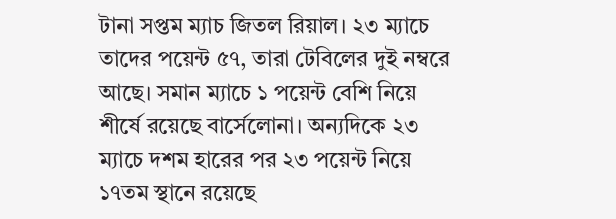টানা সপ্তম ম্যাচ জিতল রিয়াল। ২৩ ম্যাচে তাদের পয়েন্ট ৫৭, তারা টেবিলের দুই নম্বরে আছে। সমান ম্যাচে ১ পয়েন্ট বেশি নিয়ে শীর্ষে রয়েছে বার্সেলোনা। অন্যদিকে ২৩ ম্যাচে দশম হারের পর ২৩ পয়েন্ট নিয়ে ১৭তম স্থানে রয়েছে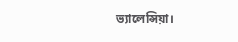ভ্যালেন্সিয়া।